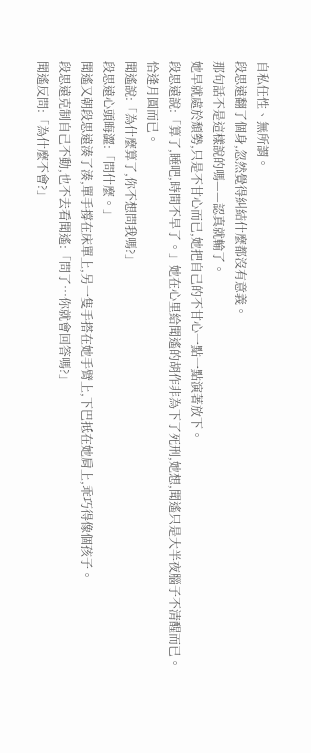自私任性、無所謂。
段思遠翻了個身,忽然覺得糾結什麼都沒有意義。
那句話不是這樣說的嗎——認真就輸了。
她早就處於頹勢,只是不甘心而已,她把自己的不甘心一點一點演著放下。
段思遠說:「算了,睡吧,時間不早了。」她在心里給聞遙的胡作非為下了死刑,她想,聞遙只是大半夜腦子不清醒而已。
恰逢月圓而已。
聞遙說:「為什麼算了,你不想問我嗎?」
段思遠心頭晦澀:「問什麼。」
聞遙又朝段思遠湊了湊,單手撐在床單上,另一隻手搭在她手臂上,下巴抵在她肩上,乖巧得像個孩子。
段思遠克制自己不動,也不去看聞遙:「問了…你就會回答嗎?」
聞遙反問:「為什麼不會?」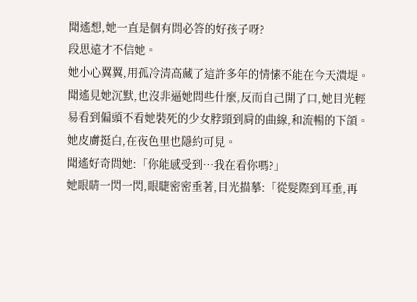聞遙想,她一直是個有問必答的好孩子呀?
段思遠才不信她。
她小心翼翼,用孤冷清高藏了這許多年的情愫不能在今天潰堤。
聞遙見她沉默,也沒非逼她問些什麼,反而自己開了口,她目光輕易看到偏頭不看她裝死的少女脖頸到肩的曲線,和流暢的下頜。她皮膚挺白,在夜色里也隱約可見。
聞遙好奇問她:「你能感受到…我在看你嗎?」
她眼睛一閃一閃,眼睫密密垂著,目光描摹:「從髮際到耳垂,再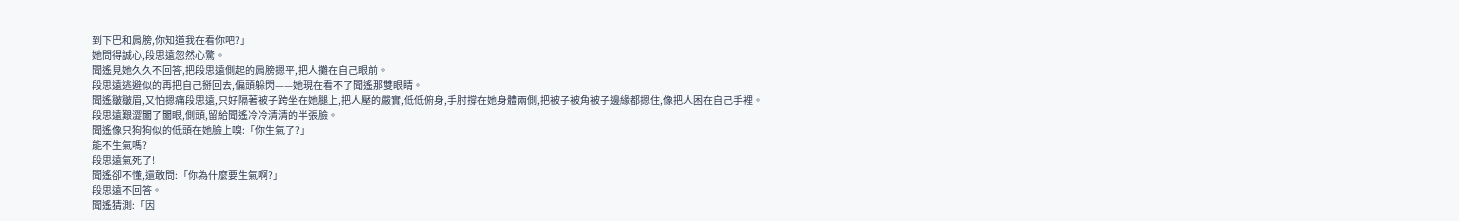到下巴和肩膀,你知道我在看你吧?」
她問得誠心,段思遠忽然心驚。
聞遙見她久久不回答,把段思遠側起的肩膀摁平,把人攤在自己眼前。
段思遠逃避似的再把自己掰回去,偏頭躲閃——她現在看不了聞遙那雙眼睛。
聞遙皺皺眉,又怕摁痛段思遠,只好隔著被子跨坐在她腿上,把人壓的嚴實,低低俯身,手肘撐在她身體兩側,把被子被角被子邊緣都摁住,像把人困在自己手裡。
段思遠艱澀闔了闔眼,側頭,留給聞遙冷冷清清的半張臉。
聞遙像只狗狗似的低頭在她臉上嗅:「你生氣了?」
能不生氣嗎?
段思遠氣死了!
聞遙卻不懂,還敢問:「你為什麼要生氣啊?」
段思遠不回答。
聞遙猜測:「因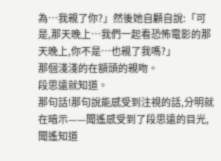為…我親了你?」然後她自顧自說:「可是,那天晚上…我們一起看恐怖電影的那天晚上,你不是…也親了我嗎?」
那個淺淺的在額頭的親吻。
段思遠就知道。
那句話!那句說能感受到注視的話,分明就在暗示——聞遙感受到了段思遠的目光,聞遙知道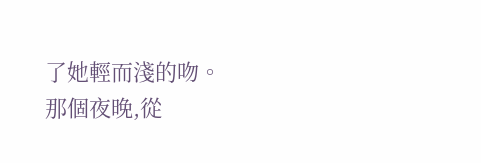了她輕而淺的吻。
那個夜晚,從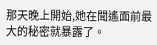那天晚上開始,她在聞遙面前最大的秘密就暴露了。